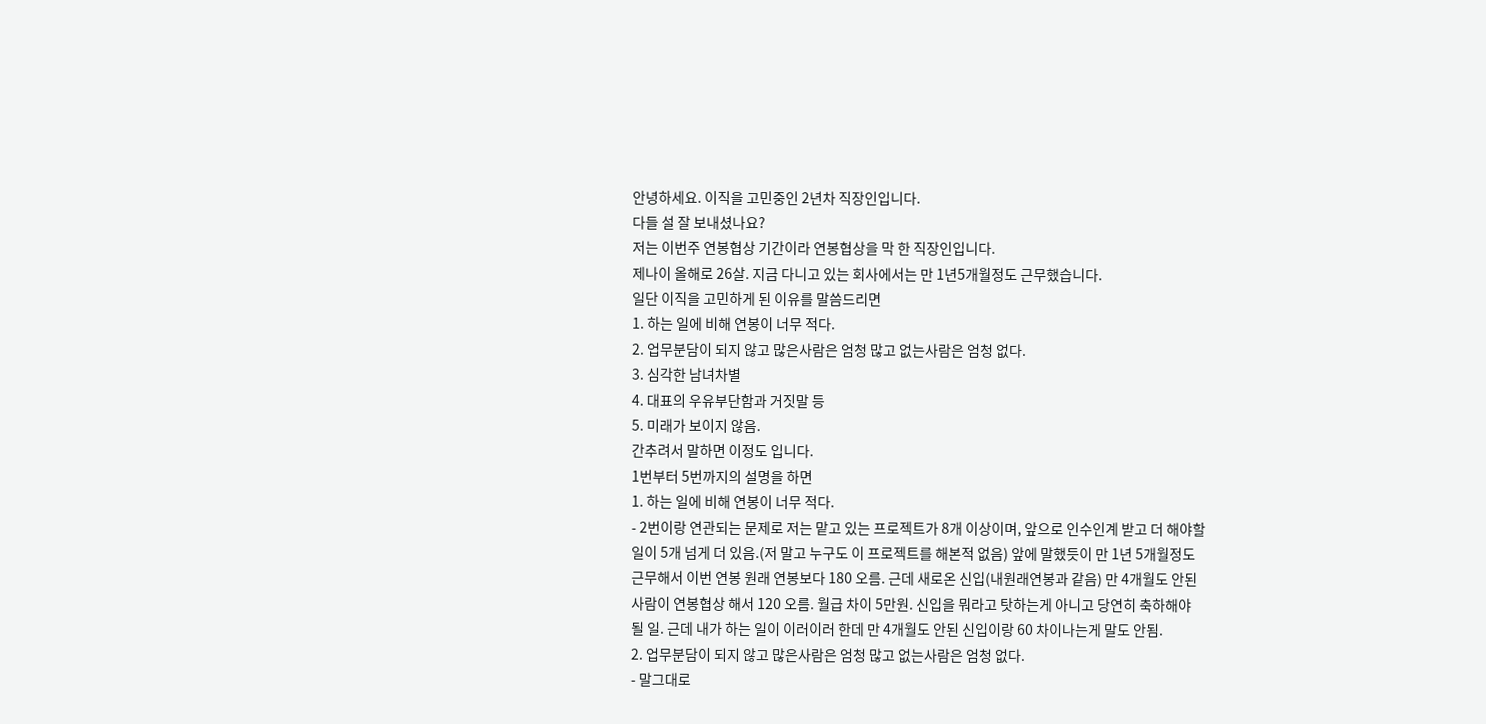안녕하세요. 이직을 고민중인 2년차 직장인입니다.
다들 설 잘 보내셨나요?
저는 이번주 연봉협상 기간이라 연봉협상을 막 한 직장인입니다.
제나이 올해로 26살. 지금 다니고 있는 회사에서는 만 1년5개월정도 근무했습니다.
일단 이직을 고민하게 된 이유를 말씀드리면
1. 하는 일에 비해 연봉이 너무 적다.
2. 업무분담이 되지 않고 많은사람은 엄청 많고 없는사람은 엄청 없다.
3. 심각한 남녀차별
4. 대표의 우유부단함과 거짓말 등
5. 미래가 보이지 않음.
간추려서 말하면 이정도 입니다.
1번부터 5번까지의 설명을 하면
1. 하는 일에 비해 연봉이 너무 적다.
- 2번이랑 연관되는 문제로 저는 맡고 있는 프로젝트가 8개 이상이며, 앞으로 인수인계 받고 더 해야할
일이 5개 넘게 더 있음.(저 말고 누구도 이 프로젝트를 해본적 없음) 앞에 말했듯이 만 1년 5개월정도
근무해서 이번 연봉 원래 연봉보다 180 오름. 근데 새로온 신입(내원래연봉과 같음) 만 4개월도 안된
사람이 연봉협상 해서 120 오름. 월급 차이 5만원. 신입을 뭐라고 탓하는게 아니고 당연히 축하해야
될 일. 근데 내가 하는 일이 이러이러 한데 만 4개월도 안된 신입이랑 60 차이나는게 말도 안됨.
2. 업무분담이 되지 않고 많은사람은 엄청 많고 없는사람은 엄청 없다.
- 말그대로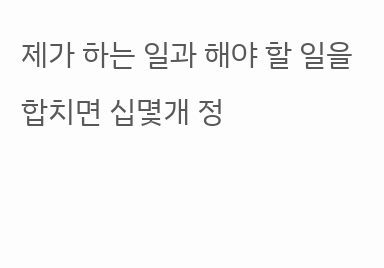제가 하는 일과 해야 할 일을 합치면 십몇개 정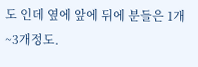도 인데 옆에 앞에 뒤에 분들은 1개~3개정도.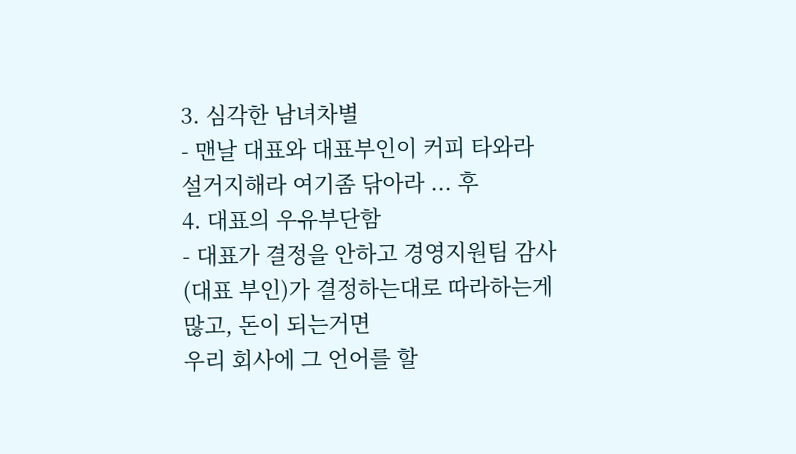3. 심각한 남녀차별
- 맨날 대표와 대표부인이 커피 타와라 설거지해라 여기좀 닦아라 ... 후
4. 대표의 우유부단함
- 대표가 결정을 안하고 경영지원팀 감사(대표 부인)가 결정하는대로 따라하는게 많고, 돈이 되는거면
우리 회사에 그 언어를 할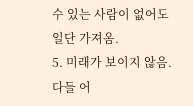수 있는 사람이 없어도 일단 가져옴.
5. 미래가 보이지 않음.
다들 어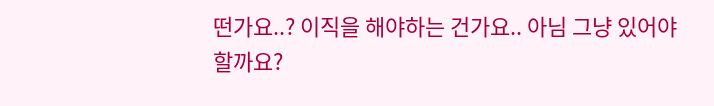떤가요..? 이직을 해야하는 건가요.. 아님 그냥 있어야 할까요?